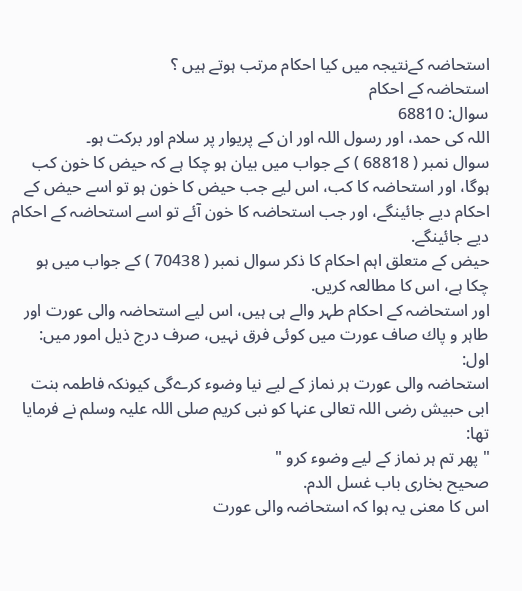استحاضہ كےنتيجہ ميں كيا احكام مرتب ہوتے ہيں ؟
استحاضہ كے احكام
سوال: 68810
اللہ کی حمد، اور رسول اللہ اور ان کے پریوار پر سلام اور برکت ہو۔
سوال نمبر ( 68818 ) كے جواب ميں بيان ہو چكا ہے كہ حيض كا خون كب ہوگا، اور استحاضہ كا كب، اس ليے جب حيض كا خون ہو تو اسے حيض كے احكام ديے جائينگے، اور جب استحاضہ كا خون آئے تو اسے استحاضہ كے احكام ديے جائينگے.
حيض كے متعلق اہم احكام كا ذكر سوال نمبر ( 70438 ) كے جواب ميں ہو چكا ہے، اس كا مطالعہ كريں.
اور استحاضہ كے احكام طہر والے ہى ہيں، اس ليے استحاضہ والى عورت اور طاہر و پاك صاف عورت ميں كوئى فرق نہيں، صرف درج ذيل امور ميں:
اول:
استحاضہ والى عورت ہر نماز كے ليے نيا وضوء كرےگى كيونكہ فاطمہ بنت ابى حبيش رضى اللہ تعالى عنہا كو نبى كريم صلى اللہ عليہ وسلم نے فرمايا تھا:
" پھر تم ہر نماز كے ليے وضوء كرو "
صحيح بخارى باب غسل الدم.
اس كا معنى يہ ہوا كہ استحاضہ والى عورت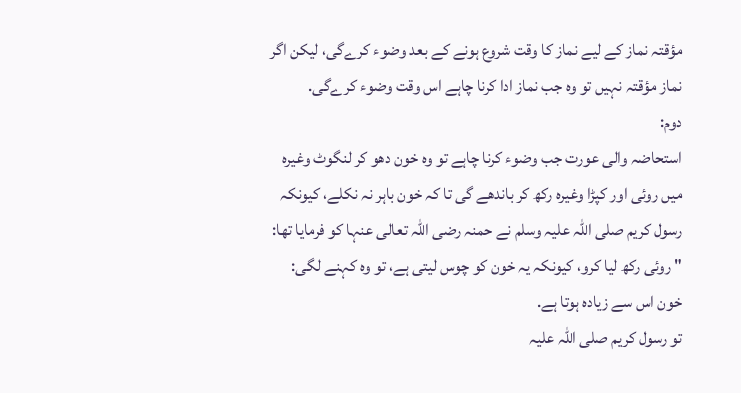مؤقتہ نماز كے ليے نماز كا وقت شروع ہونے كے بعد وضوء كرےگى، ليكن اگر نماز مؤقتہ نہيں تو وہ جب نماز ادا كرنا چاہے اس وقت وضوء كرےگى.
دوم:
استحاضہ والى عورت جب وضوء كرنا چاہے تو وہ خون دھو كر لنگوٹ وغيرہ ميں روئى اور كپڑا وغيرہ ركھ كر باندھے گى تا كہ خون باہر نہ نكلے، كيونكہ رسول كريم صلى اللہ عليہ وسلم نے حمنہ رضى اللہ تعالى عنہا كو فرمايا تھا:
" روئى ركھ ليا كرو، كيونكہ يہ خون كو چوس ليتى ہے، تو وہ كہنے لگى: خون اس سے زيادہ ہوتا ہے.
تو رسول كريم صلى اللہ عليہ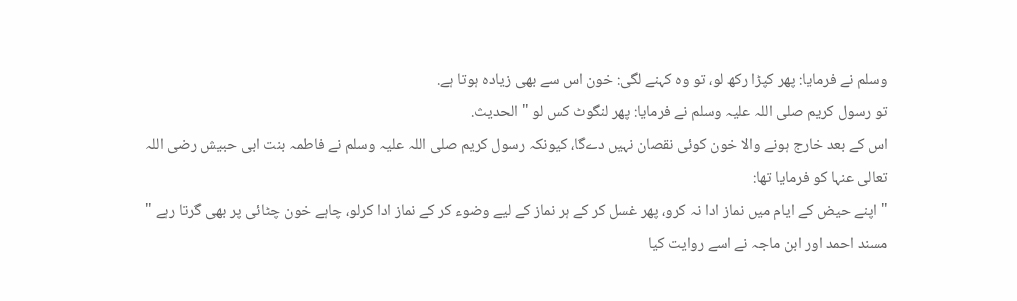وسلم نے فرمايا: پھر كپڑا ركھ لو، تو وہ كہنے لگى: خون اس سے بھى زيادہ ہوتا ہے.
تو رسول كريم صلى اللہ عليہ وسلم نے فرمايا: پھر لنگوٹ كس لو " الحديث.
اس كے بعد خارج ہونے والا خون كوئى نقصان نہيں دےگا، كيونكہ رسول كريم صلى اللہ عليہ وسلم نے فاطمہ بنت ابى حبيش رضى اللہ تعالى عنہا كو فرمايا تھا:
" اپنے حيض كے ايام ميں نماز ادا نہ كرو، پھر غسل كر كے ہر نماز كے ليے وضوء كر كے نماز ادا كرلو، چاہے خون چٹائى پر بھى گرتا رہے "
مسند احمد اور ابن ماجہ نے اسے روايت كيا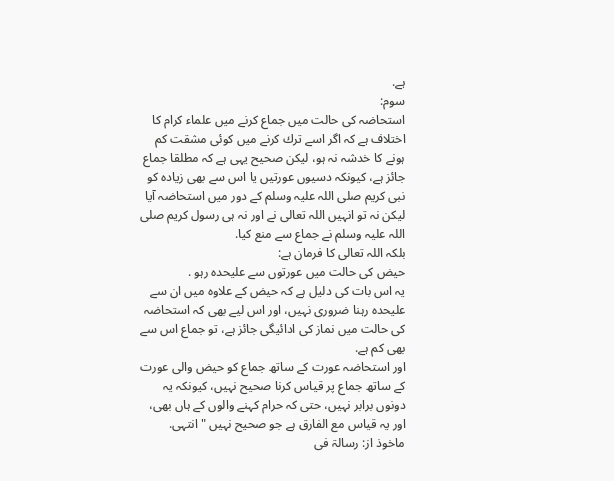ہے.
سوم:
استحاضہ كى حالت ميں جماع كرنے ميں علماء كرام كا اختلاف ہے كہ اگر اسے ترك كرنے ميں كوئى مشقت كم ہونے كا خدشہ نہ ہو، ليكن صحيح يہى ہے كہ مطلقا جماع جائز ہے، كيونكہ دسيوں عورتيں يا اس سے بھى زيادہ كو نبى كريم صلى اللہ عليہ وسلم كے دور ميں استحاضہ آيا ليكن نہ تو انہيں اللہ تعالى نے اور نہ ہى رسول كريم صلى اللہ عليہ وسلم نے جماع سے منع كيا.
بلكہ اللہ تعالى كا فرمان ہے:
حيض كى حالت ميں عورتوں سے عليحدہ رہو .
يہ اس بات كى دليل ہے كہ حيض كے علاوہ ميں ان سے عليحدہ رہنا ضرورى نہيں، اور اس ليے بھى كہ استحاضہ كى حالت ميں نماز كى ادائيگى جائز ہے، تو جماع اس سے بھى كم ہے.
اور استحاضہ عورت كے ساتھ جماع كو حيض والى عورت كے ساتھ جماع پر قياس كرنا صحيح نہيں، كيونكہ يہ دونوں برابر نہيں، حتى كہ حرام كہنے والوں كے ہاں بھى، اور يہ قياس مع الفارق ہے جو صحيح نہيں " انتہى.
ماخوذ از: رسالۃ فى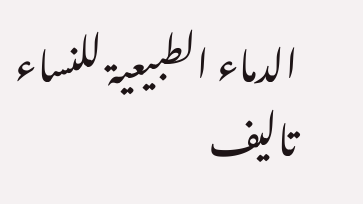الدماء الطبيعيۃ للنساء تاليف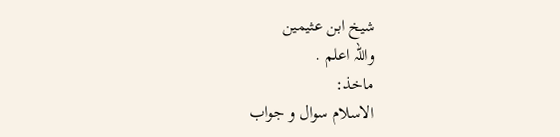شيخ ابن عثيمين
واللہ اعلم .
ماخذ:
الاسلام سوال و جواب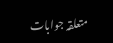متعلقہ جوابات